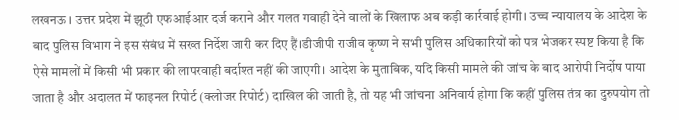लखनऊ । उत्तर प्रदेश में झूठी एफआईआर दर्ज कराने और गलत गवाही देने वालों के खिलाफ अब कड़ी कार्रवाई होगी। उच्च न्यायालय के आदेश के बाद पुलिस विभाग ने इस संबंध में सख्त निर्देश जारी कर दिए हैं।डीजीपी राजीव कृष्ण ने सभी पुलिस अधिकारियों को पत्र भेजकर स्पष्ट किया है कि ऐसे मामलों में किसी भी प्रकार की लापरवाही बर्दाश्त नहीं की जाएगी। आदेश के मुताबिक, यदि किसी मामले की जांच के बाद आरोपी निर्दोष पाया जाता है और अदालत में फाइनल रिपोर्ट (क्लोजर रिपोर्ट) दाखिल की जाती है, तो यह भी जांचना अनिवार्य होगा कि कहीं पुलिस तंत्र का दुरुपयोग तो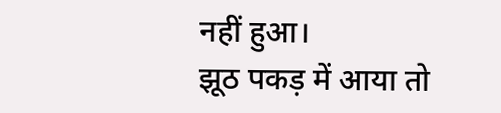नहीं हुआ।
झूठ पकड़ में आया तो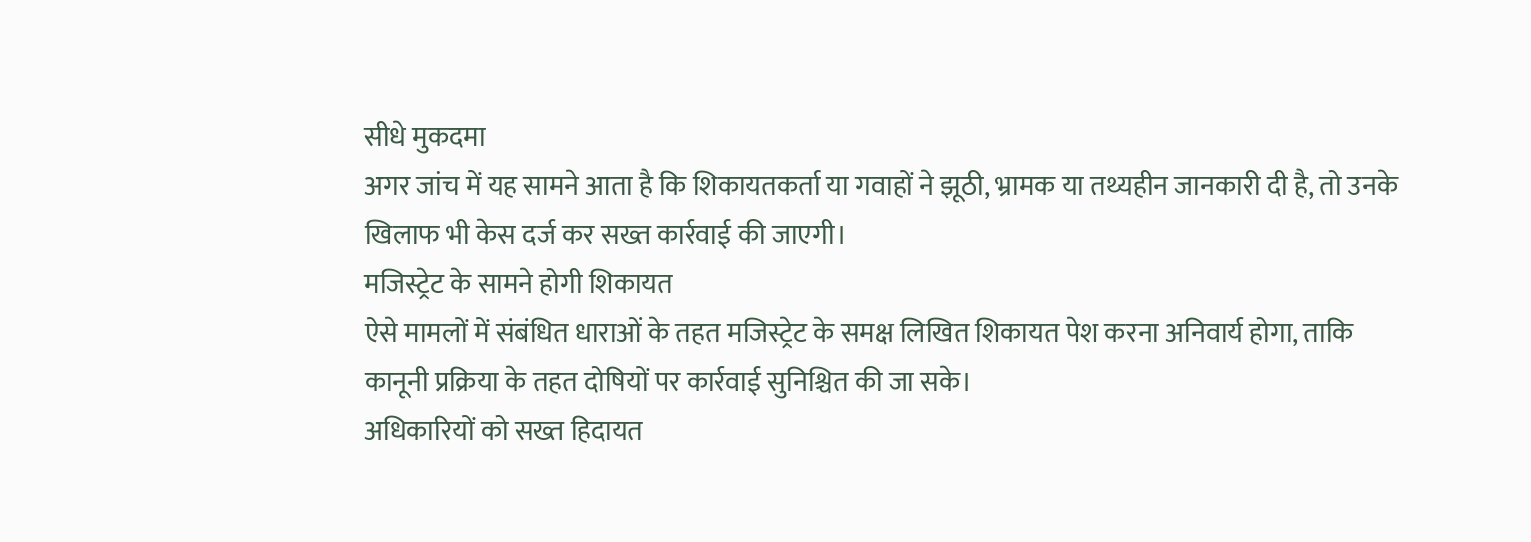सीधे मुकदमा
अगर जांच में यह सामने आता है कि शिकायतकर्ता या गवाहों ने झूठी, भ्रामक या तथ्यहीन जानकारी दी है, तो उनके खिलाफ भी केस दर्ज कर सख्त कार्रवाई की जाएगी।
मजिस्ट्रेट के सामने होगी शिकायत
ऐसे मामलों में संबंधित धाराओं के तहत मजिस्ट्रेट के समक्ष लिखित शिकायत पेश करना अनिवार्य होगा, ताकि कानूनी प्रक्रिया के तहत दोषियों पर कार्रवाई सुनिश्चित की जा सके।
अधिकारियों को सख्त हिदायत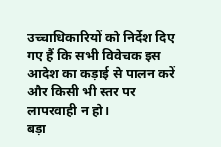उच्चाधिकारियों को निर्देश दिए गए हैं कि सभी विवेचक इस आदेश का कड़ाई से पालन करें और किसी भी स्तर पर लापरवाही न हो।
बड़ा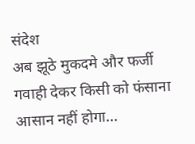संदेश
अब झूठे मुकदमे और फर्जी गवाही देकर किसी को फंसाना आसान नहीं होगा…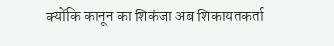क्योंकि कानून का शिकंजा अब शिकायतकर्ता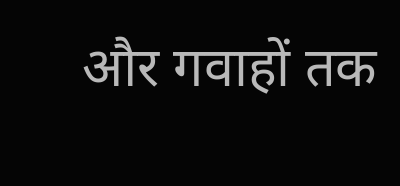और गवाहों तक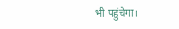भी पहुंचेगा।